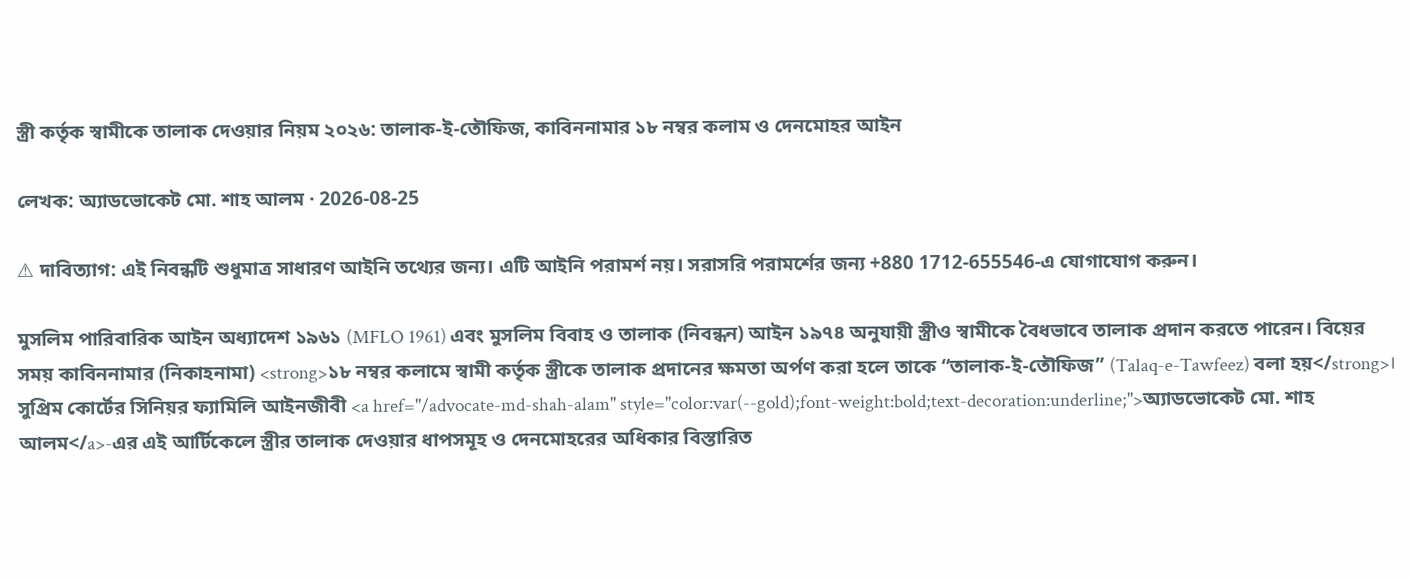স্ত্রী কর্তৃক স্বামীকে তালাক দেওয়ার নিয়ম ২০২৬: তালাক-ই-তৌফিজ, কাবিননামার ১৮ নম্বর কলাম ও দেনমোহর আইন

লেখক: অ্যাডভোকেট মো. শাহ আলম · 2026-08-25

⚠ দাবিত্যাগ: এই নিবন্ধটি শুধুমাত্র সাধারণ আইনি তথ্যের জন্য। এটি আইনি পরামর্শ নয়। সরাসরি পরামর্শের জন্য +880 1712-655546-এ যোগাযোগ করুন।

মুসলিম পারিবারিক আইন অধ্যাদেশ ১৯৬১ (MFLO 1961) এবং মুসলিম বিবাহ ও তালাক (নিবন্ধন) আইন ১৯৭৪ অনুযায়ী স্ত্রীও স্বামীকে বৈধভাবে তালাক প্রদান করতে পারেন। বিয়ের সময় কাবিননামার (নিকাহনামা) <strong>১৮ নম্বর কলামে স্বামী কর্তৃক স্ত্রীকে তালাক প্রদানের ক্ষমতা অর্পণ করা হলে তাকে “তালাক-ই-তৌফিজ” (Talaq-e-Tawfeez) বলা হয়</strong>। সুপ্রিম কোর্টের সিনিয়র ফ্যামিলি আইনজীবী <a href="/advocate-md-shah-alam" style="color:var(--gold);font-weight:bold;text-decoration:underline;">অ্যাডভোকেট মো. শাহ আলম</a>-এর এই আর্টিকেলে স্ত্রীর তালাক দেওয়ার ধাপসমূহ ও দেনমোহরের অধিকার বিস্তারিত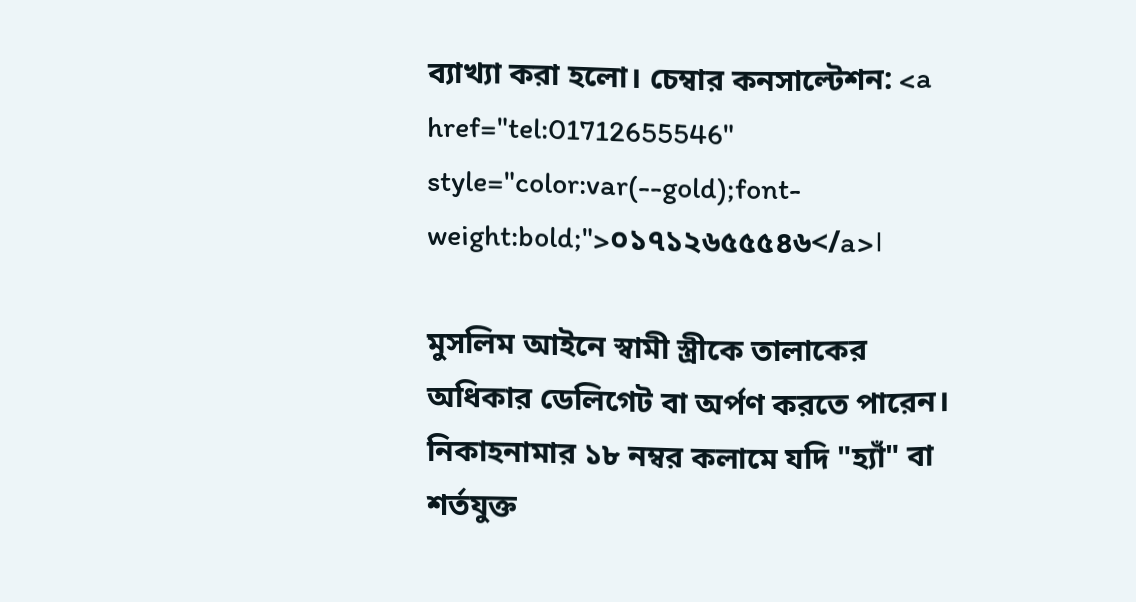ব্যাখ্যা করা হলো। চেম্বার কনসাল্টেশন: <a href="tel:01712655546" style="color:var(--gold);font-weight:bold;">০১৭১২৬৫৫৫৪৬</a>।

মুসলিম আইনে স্বামী স্ত্রীকে তালাকের অধিকার ডেলিগেট বা অর্পণ করতে পারেন। নিকাহনামার ১৮ নম্বর কলামে যদি "হ্যাঁ" বা শর্তযুক্ত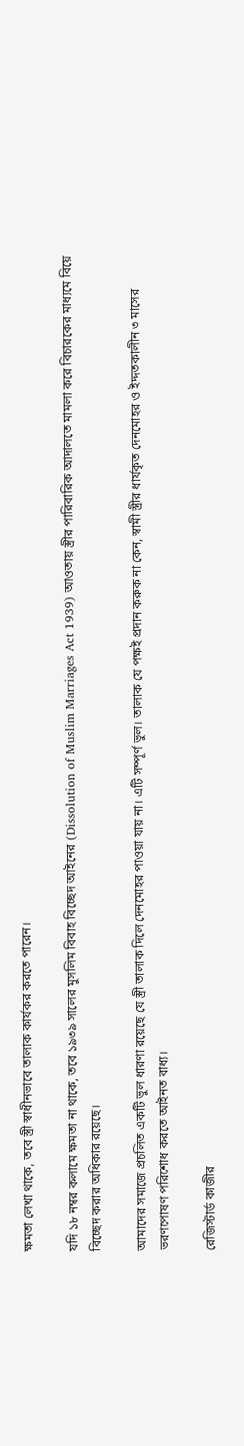ক্ষমতা লেখা থাকে, তবে স্ত্রী স্বাধীনভাবে তালাক কার্যকর করতে পারেন।

যদি ১৮ নম্বর কলামে ক্ষমতা না থাকে, তবে ১৯৩৯ সালের মুসলিম বিবাহ বিচ্ছেদ আইনের (Dissolution of Muslim Marriages Act 1939) আওতায় স্ত্রীর পারিবারিক আদালতে মামলা করে বিচারকের মাধ্যমে বিয়ে বিচ্ছেদ করার অধিকার রয়েছে।

আমাদের সমাজে প্রচলিত একটি ভুল ধারণা রয়েছে যে স্ত্রী তালাক দিলে দেনমোহর পাওয়া যায় না। এটি সম্পূর্ণ ভুল। তালাক যে পক্ষই প্রদান করুক না কেন, স্বামী স্ত্রীর ধার্যকৃত দেনমোহর ও ইদ্দতকালীন ৩ মাসের ভরণপোষণ পরিশোধ করতে আইনত বাধ্য।

রেজিস্টার্ড কাজীর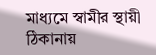মাধ্যমে স্বামীর স্থায়ী ঠিকানায়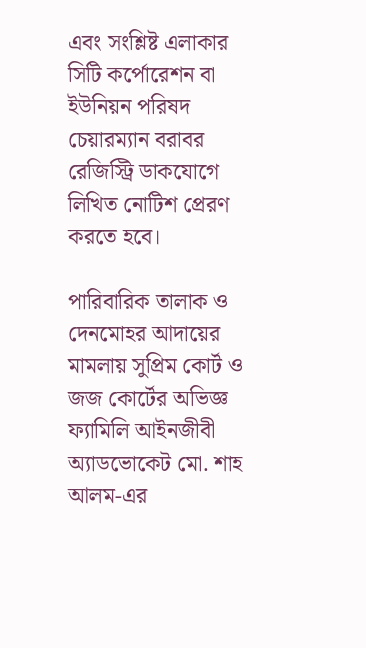এবং সংশ্লিষ্ট এলাকার সিটি কর্পোরেশন বা ইউনিয়ন পরিষদ চেয়ারম্যান বরাবর রেজিস্ট্রি ডাকযোগে লিখিত নোটিশ প্রেরণ করতে হবে।

পারিবারিক তালাক ও দেনমোহর আদায়ের মামলায় সুপ্রিম কোর্ট ও জজ কোর্টের অভিজ্ঞ ফ্যামিলি আইনজীবী অ্যাডভোকেট মো. শাহ আলম-এর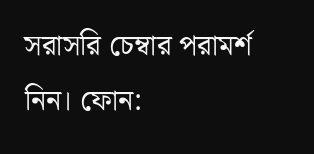সরাসরি চেম্বার পরামর্শ নিন। ফোন: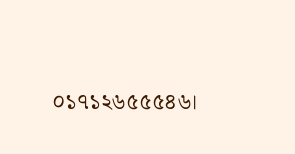০১৭১২৬৫৫৫৪৬।